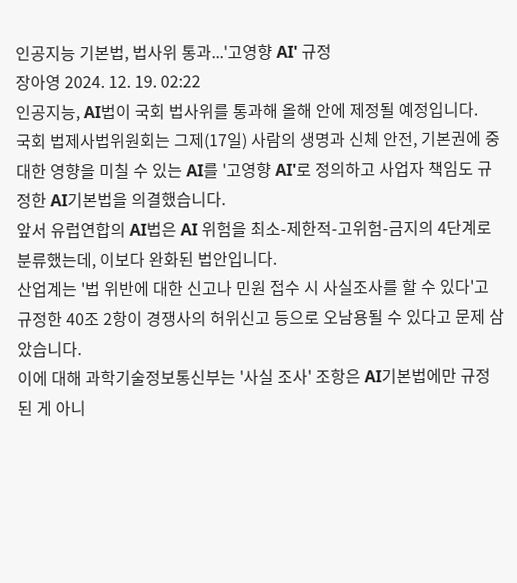인공지능 기본법, 법사위 통과...'고영향 AI' 규정
장아영 2024. 12. 19. 02:22
인공지능, AI법이 국회 법사위를 통과해 올해 안에 제정될 예정입니다.
국회 법제사법위원회는 그제(17일) 사람의 생명과 신체 안전, 기본권에 중대한 영향을 미칠 수 있는 AI를 '고영향 AI'로 정의하고 사업자 책임도 규정한 AI기본법을 의결했습니다.
앞서 유럽연합의 AI법은 AI 위험을 최소-제한적-고위험-금지의 4단계로 분류했는데, 이보다 완화된 법안입니다.
산업계는 '법 위반에 대한 신고나 민원 접수 시 사실조사를 할 수 있다'고 규정한 40조 2항이 경쟁사의 허위신고 등으로 오남용될 수 있다고 문제 삼았습니다.
이에 대해 과학기술정보통신부는 '사실 조사' 조항은 AI기본법에만 규정된 게 아니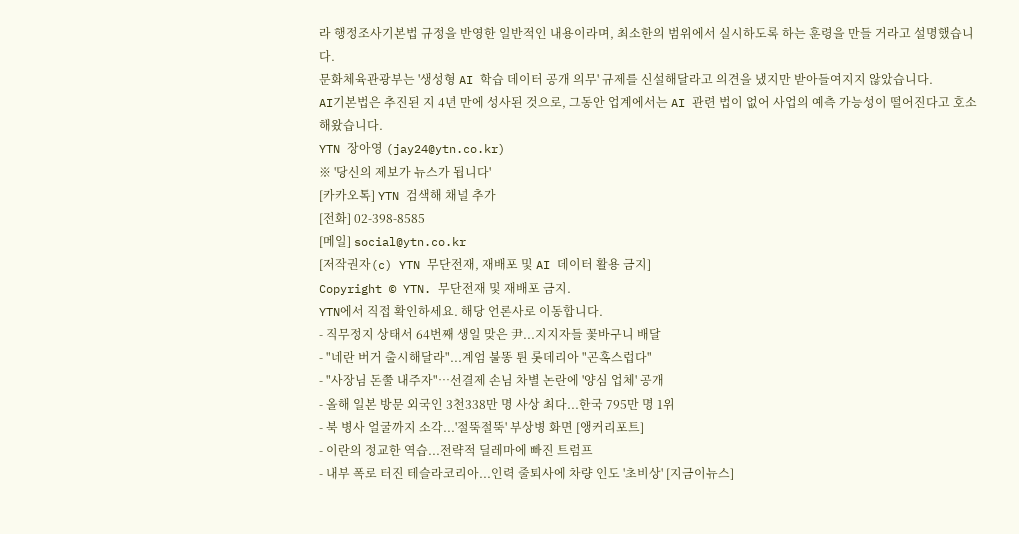라 행정조사기본법 규정을 반영한 일반적인 내용이라며, 최소한의 범위에서 실시하도록 하는 훈령을 만들 거라고 설명했습니다.
문화체육관광부는 '생성형 AI 학습 데이터 공개 의무' 규제를 신설해달라고 의견을 냈지만 받아들여지지 않았습니다.
AI기본법은 추진된 지 4년 만에 성사된 것으로, 그동안 업계에서는 AI 관련 법이 없어 사업의 예측 가능성이 떨어진다고 호소해왔습니다.
YTN 장아영 (jay24@ytn.co.kr)
※ '당신의 제보가 뉴스가 됩니다'
[카카오톡] YTN 검색해 채널 추가
[전화] 02-398-8585
[메일] social@ytn.co.kr
[저작권자(c) YTN 무단전재, 재배포 및 AI 데이터 활용 금지]
Copyright © YTN. 무단전재 및 재배포 금지.
YTN에서 직접 확인하세요. 해당 언론사로 이동합니다.
- 직무정지 상태서 64번째 생일 맞은 尹...지지자들 꽃바구니 배달
- "네란 버거 출시해달라"...계엄 불똥 튄 롯데리아 "곤혹스럽다"
- "사장님 돈쭐 내주자"…선결제 손님 차별 논란에 '양심 업체' 공개
- 올해 일본 방문 외국인 3천338만 명 사상 최다...한국 795만 명 1위
- 북 병사 얼굴까지 소각...'절뚝절뚝' 부상병 화면 [앵커리포트]
- 이란의 정교한 역습...전략적 딜레마에 빠진 트럼프
- 내부 폭로 터진 테슬라코리아...인력 줄퇴사에 차량 인도 '초비상' [지금이뉴스]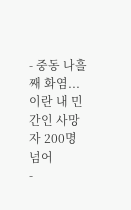- 중동 나흘째 화염...이란 내 민간인 사망자 200명 넘어
-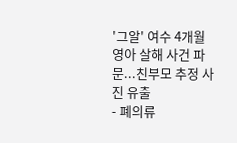'그알' 여수 4개월 영아 살해 사건 파문...친부모 추정 사진 유출
- 폐의류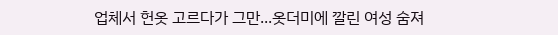업체서 헌옷 고르다가 그만...옷더미에 깔린 여성 숨져